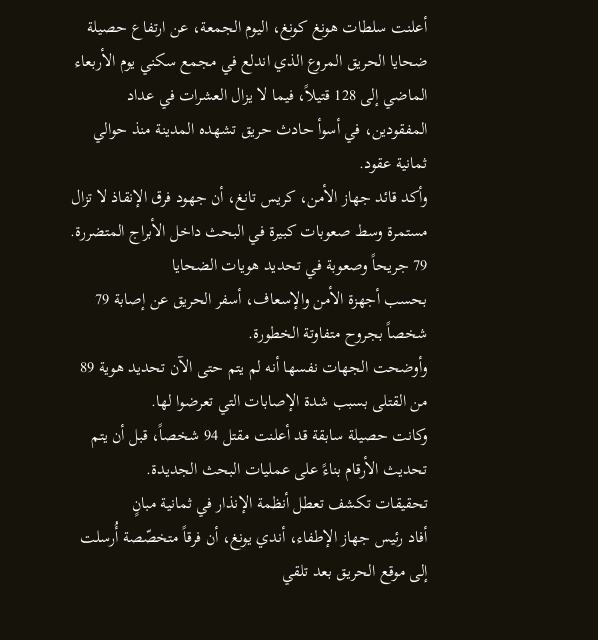أعلنت سلطات هونغ كونغ، اليوم الجمعة، عن ارتفاع حصيلة ضحايا الحريق المروع الذي اندلع في مجمع سكني يوم الأربعاء الماضي إلى 128 قتيلاً، فيما لا يزال العشرات في عداد المفقودين، في أسوأ حادث حريق تشهده المدينة منذ حوالي ثمانية عقود.
وأكد قائد جهاز الأمن، كريس تانغ، أن جهود فرق الإنقاذ لا تزال مستمرة وسط صعوبات كبيرة في البحث داخل الأبراج المتضررة.
79 جريحاً وصعوبة في تحديد هويات الضحايا
بحسب أجهزة الأمن والإسعاف، أسفر الحريق عن إصابة 79 شخصاً بجروح متفاوتة الخطورة.
وأوضحت الجهات نفسها أنه لم يتم حتى الآن تحديد هوية 89 من القتلى بسبب شدة الإصابات التي تعرضوا لها.
وكانت حصيلة سابقة قد أعلنت مقتل 94 شخصاً، قبل أن يتم تحديث الأرقام بناءً على عمليات البحث الجديدة.
تحقيقات تكشف تعطل أنظمة الإنذار في ثمانية مبانٍ
أفاد رئيس جهاز الإطفاء، أندي يونغ، أن فرقاً متخصّصة أُرسلت إلى موقع الحريق بعد تلقي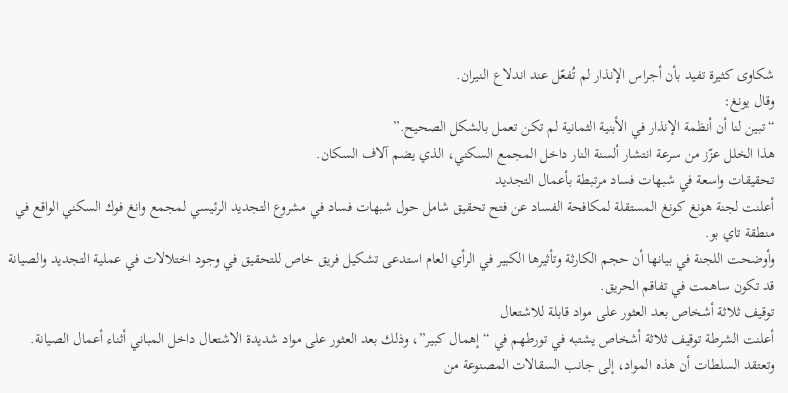شكاوى كثيرة تفيد بأن أجراس الإنذار لم تُفعّل عند اندلاع النيران.
وقال يونغ:
“تبين لنا أن أنظمة الإنذار في الأبنية الثمانية لم تكن تعمل بالشكل الصحيح.”
هذا الخلل عزّز من سرعة انتشار ألسنة النار داخل المجمع السكني، الذي يضم آلاف السكان.
تحقيقات واسعة في شبهات فساد مرتبطة بأعمال التجديد
أعلنت لجنة هونغ كونغ المستقلة لمكافحة الفساد عن فتح تحقيق شامل حول شبهات فساد في مشروع التجديد الرئيسي لمجمع وانغ فوك السكني الواقع في منطقة تاي بو.
وأوضحت اللجنة في بيانها أن حجم الكارثة وتأثيرها الكبير في الرأي العام استدعى تشكيل فريق خاص للتحقيق في وجود اختلالات في عملية التجديد والصيانة قد تكون ساهمت في تفاقم الحريق.
توقيف ثلاثة أشخاص بعد العثور على مواد قابلة للاشتعال
أعلنت الشرطة توقيف ثلاثة أشخاص يشتبه في تورطهم في “إهمال كبير”، وذلك بعد العثور على مواد شديدة الاشتعال داخل المباني أثناء أعمال الصيانة.
وتعتقد السلطات أن هذه المواد، إلى جانب السقالات المصنوعة من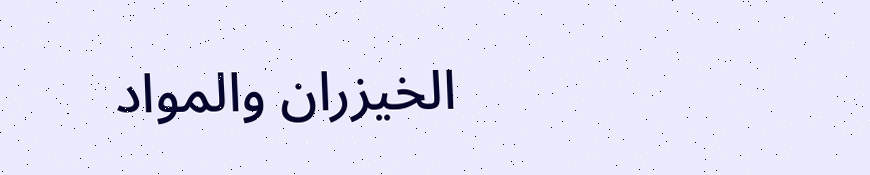الخيزران والمواد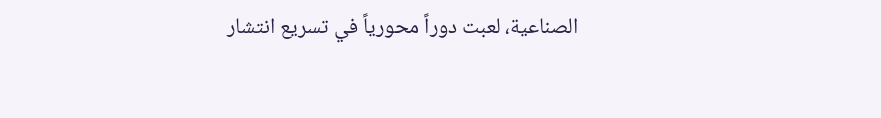الصناعية، لعبت دوراً محورياً في تسريع انتشار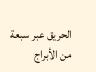الحريق عبر سبعة من الأبراج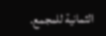الثمانية للمجمع.